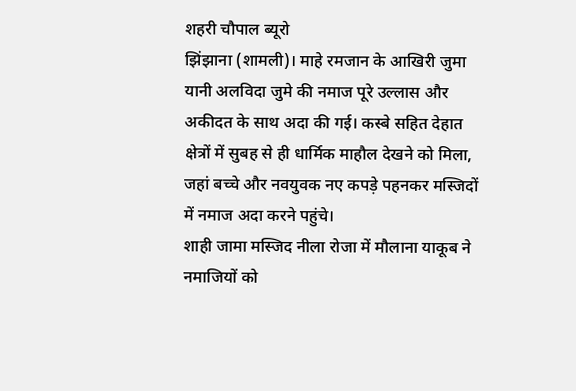शहरी चौपाल ब्यूरो
झिंझाना (शामली)। माहे रमजान के आखिरी जुमा यानी अलविदा जुमे की नमाज पूरे उल्लास और अकीदत के साथ अदा की गई। कस्बे सहित देहात क्षेत्रों में सुबह से ही धार्मिक माहौल देखने को मिला, जहां बच्चे और नवयुवक नए कपड़े पहनकर मस्जिदों में नमाज अदा करने पहुंचे।
शाही जामा मस्जिद नीला रोजा में मौलाना याकूब ने नमाजियों को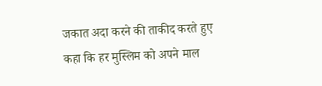जकात अदा करने की ताकीद करते हुए कहा कि हर मुस्लिम को अपने माल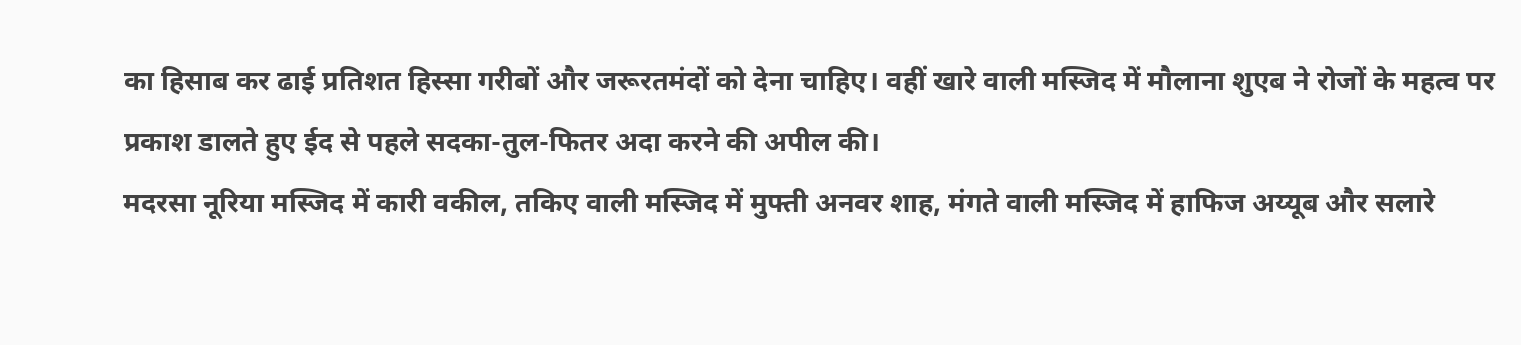का हिसाब कर ढाई प्रतिशत हिस्सा गरीबों और जरूरतमंदों को देना चाहिए। वहीं खारे वाली मस्जिद में मौलाना शुएब ने रोजों के महत्व पर प्रकाश डालते हुए ईद से पहले सदका-तुल-फितर अदा करने की अपील की।
मदरसा नूरिया मस्जिद में कारी वकील, तकिए वाली मस्जिद में मुफ्ती अनवर शाह, मंगते वाली मस्जिद में हाफिज अय्यूब और सलारे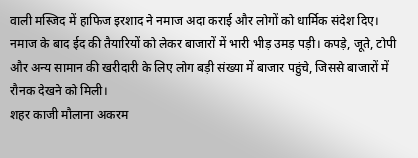वाली मस्जिद में हाफिज इरशाद ने नमाज अदा कराई और लोगों को धार्मिक संदेश दिए।
नमाज के बाद ईद की तैयारियों को लेकर बाजारों में भारी भीड़ उमड़ पड़ी। कपड़े, जूते, टोपी और अन्य सामान की खरीदारी के लिए लोग बड़ी संख्या में बाजार पहुंचे, जिससे बाजारों में रौनक देखने को मिली।
शहर काजी मौलाना अकरम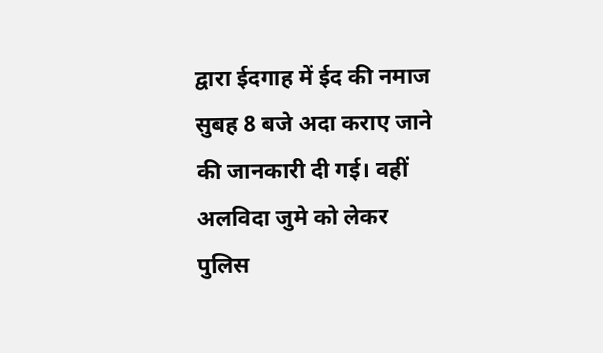द्वारा ईदगाह में ईद की नमाज सुबह 8 बजे अदा कराए जाने की जानकारी दी गई। वहीं अलविदा जुमे को लेकर पुलिस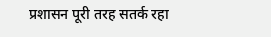प्रशासन पूरी तरह सतर्क रहा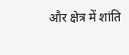और क्षेत्र में शांति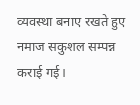व्यवस्था बनाए रखते हुए नमाज सकुशल सम्पन्न कराई गई।